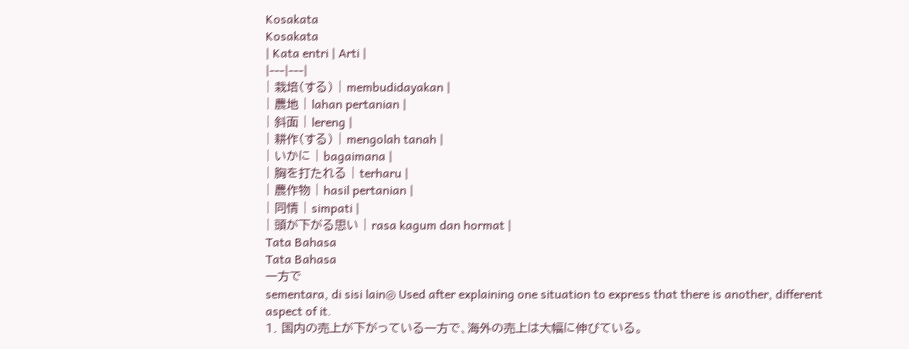Kosakata
Kosakata
| Kata entri | Arti |
|---|---|
| 栽培(する) | membudidayakan |
| 農地 | lahan pertanian |
| 斜面 | lereng |
| 耕作(する) | mengolah tanah |
| いかに | bagaimana |
| 胸を打たれる | terharu |
| 農作物 | hasil pertanian |
| 同情 | simpati |
| 頭が下がる思い | rasa kagum dan hormat |
Tata Bahasa
Tata Bahasa
一方で
sementara, di sisi lain◎ Used after explaining one situation to express that there is another, different aspect of it.
1. 国内の売上が下がっている一方で、海外の売上は大幅に伸びている。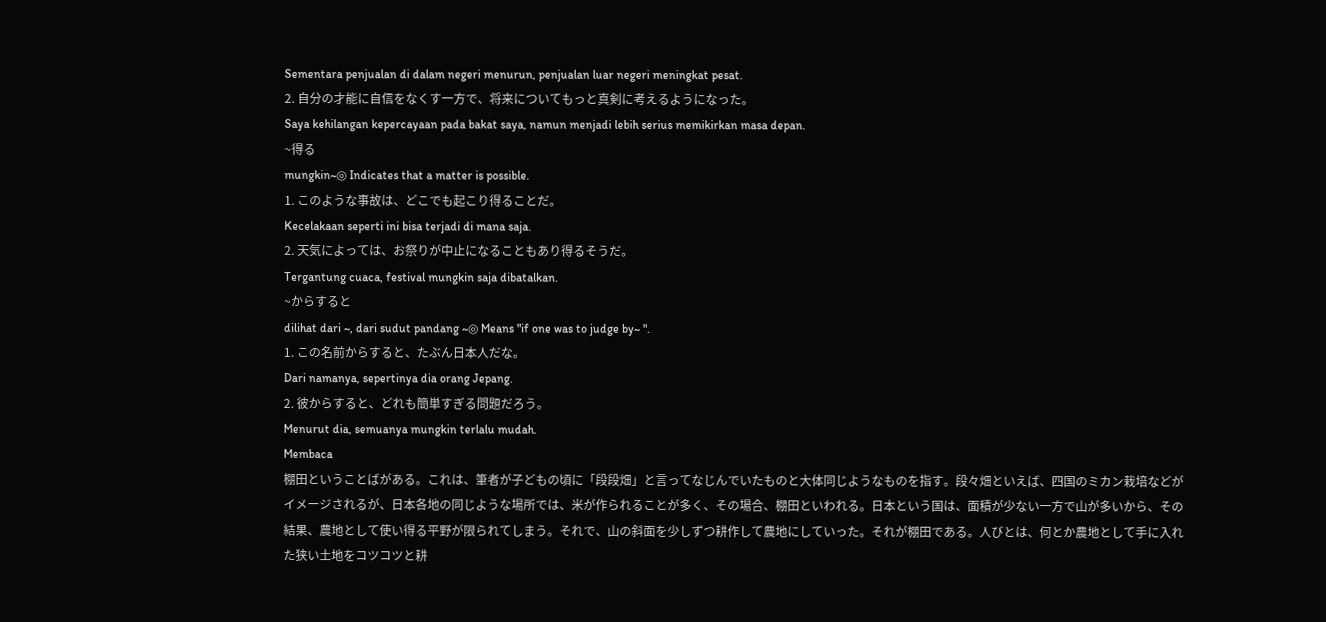Sementara penjualan di dalam negeri menurun, penjualan luar negeri meningkat pesat.
2. 自分の才能に自信をなくす一方で、将来についてもっと真剣に考えるようになった。
Saya kehilangan kepercayaan pada bakat saya, namun menjadi lebih serius memikirkan masa depan.
~得る
mungkin~◎ Indicates that a matter is possible.
1. このような事故は、どこでも起こり得ることだ。
Kecelakaan seperti ini bisa terjadi di mana saja.
2. 天気によっては、お祭りが中止になることもあり得るそうだ。
Tergantung cuaca, festival mungkin saja dibatalkan.
~からすると
dilihat dari ~, dari sudut pandang ~◎ Means "if one was to judge by~ ".
1. この名前からすると、たぶん日本人だな。
Dari namanya, sepertinya dia orang Jepang.
2. 彼からすると、どれも簡単すぎる問題だろう。
Menurut dia, semuanya mungkin terlalu mudah.
Membaca
棚田ということばがある。これは、筆者が子どもの頃に「段段畑」と言ってなじんでいたものと大体同じようなものを指す。段々畑といえば、四国のミカン栽培などがイメージされるが、日本各地の同じような場所では、米が作られることが多く、その場合、棚田といわれる。日本という国は、面積が少ない一方で山が多いから、その結果、農地として使い得る平野が限られてしまう。それで、山の斜面を少しずつ耕作して農地にしていった。それが棚田である。人びとは、何とか農地として手に入れた狭い土地をコツコツと耕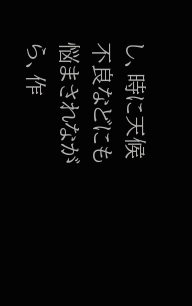し、時に天候不良などにも悩まされながら、作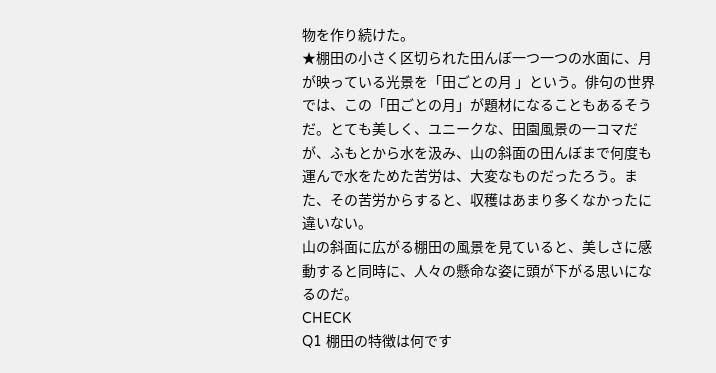物を作り続けた。
★棚田の小さく区切られた田んぼ一つ一つの水面に、月が映っている光景を「田ごとの月 」という。俳句の世界では、この「田ごとの月」が題材になることもあるそうだ。とても美しく、ユニークな、田園風景の一コマだが、ふもとから水を汲み、山の斜面の田んぼまで何度も運んで水をためた苦労は、大変なものだったろう。また、その苦労からすると、収穫はあまり多くなかったに違いない。
山の斜面に広がる棚田の風景を見ていると、美しさに感動すると同時に、人々の懸命な姿に頭が下がる思いになるのだ。
CHECK
Q1 棚田の特徴は何です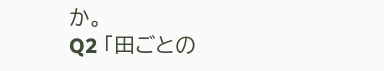か。
Q2 「田ごとの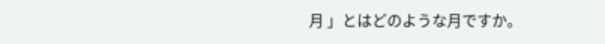月 」とはどのような月ですか。